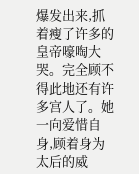爆发出来,抓着瘦了许多的皇帝嚎啕大哭。完全顾不得此地还有许多宫人了。她一向爱惜自身,顾着身为太后的威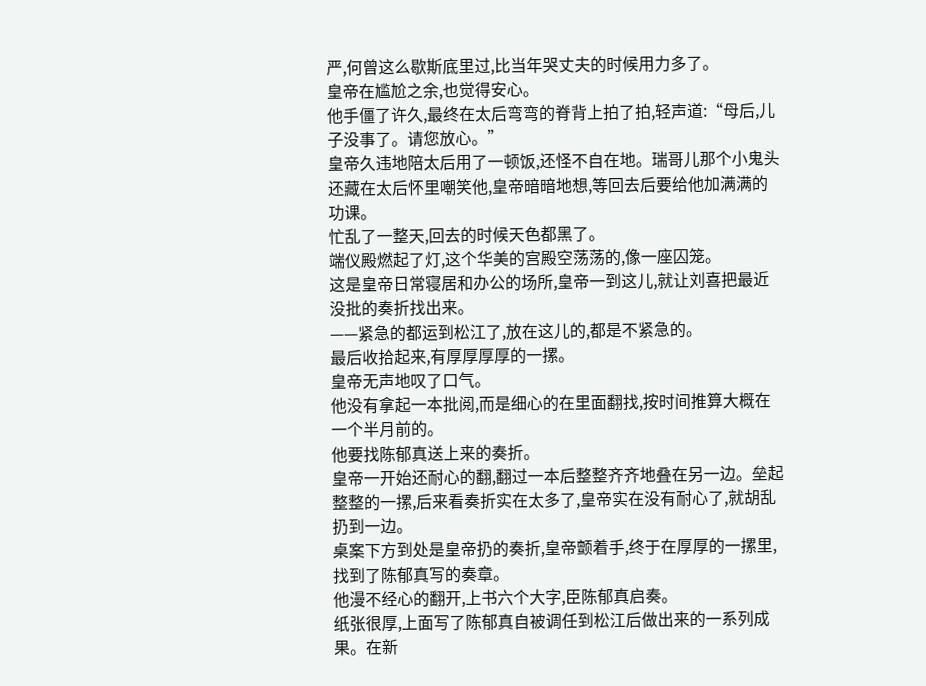严,何曾这么歇斯底里过,比当年哭丈夫的时候用力多了。
皇帝在尴尬之余,也觉得安心。
他手僵了许久,最终在太后弯弯的脊背上拍了拍,轻声道:“母后,儿子没事了。请您放心。”
皇帝久违地陪太后用了一顿饭,还怪不自在地。瑞哥儿那个小鬼头还藏在太后怀里嘲笑他,皇帝暗暗地想,等回去后要给他加满满的功课。
忙乱了一整天,回去的时候天色都黑了。
端仪殿燃起了灯,这个华美的宫殿空荡荡的,像一座囚笼。
这是皇帝日常寝居和办公的场所,皇帝一到这儿,就让刘喜把最近没批的奏折找出来。
——紧急的都运到松江了,放在这儿的,都是不紧急的。
最后收拾起来,有厚厚厚厚的一摞。
皇帝无声地叹了口气。
他没有拿起一本批阅,而是细心的在里面翻找,按时间推算大概在一个半月前的。
他要找陈郁真送上来的奏折。
皇帝一开始还耐心的翻,翻过一本后整整齐齐地叠在另一边。垒起整整的一摞,后来看奏折实在太多了,皇帝实在没有耐心了,就胡乱扔到一边。
桌案下方到处是皇帝扔的奏折,皇帝颤着手,终于在厚厚的一摞里,找到了陈郁真写的奏章。
他漫不经心的翻开,上书六个大字,臣陈郁真启奏。
纸张很厚,上面写了陈郁真自被调任到松江后做出来的一系列成果。在新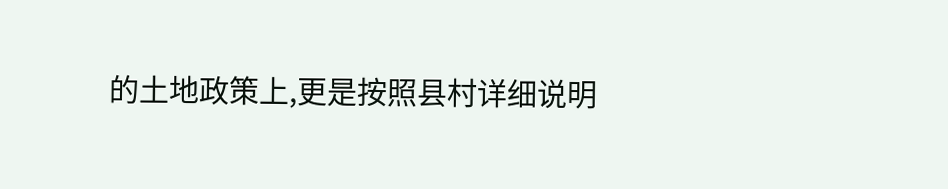的土地政策上,更是按照县村详细说明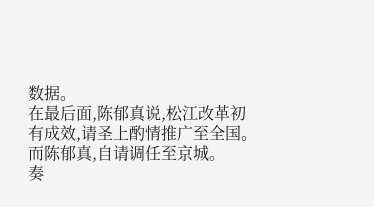数据。
在最后面,陈郁真说,松江改革初有成效,请圣上酌情推广至全国。
而陈郁真,自请调任至京城。
奏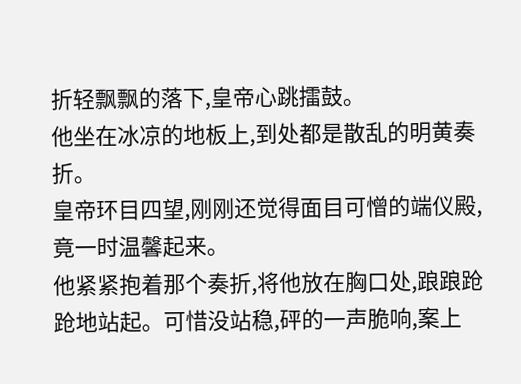折轻飘飘的落下,皇帝心跳擂鼓。
他坐在冰凉的地板上,到处都是散乱的明黄奏折。
皇帝环目四望,刚刚还觉得面目可憎的端仪殿,竟一时温馨起来。
他紧紧抱着那个奏折,将他放在胸口处,踉踉跄跄地站起。可惜没站稳,砰的一声脆响,案上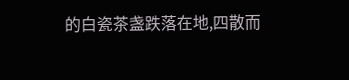的白瓷茶盏跌落在地,四散而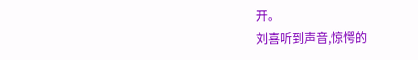开。
刘喜听到声音,惊愕的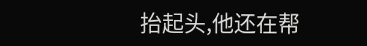抬起头,他还在帮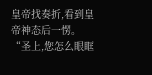皇帝找奏折,看到皇帝神态后一愣。
“圣上,您怎么眼眶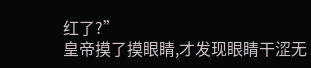红了?”
皇帝摸了摸眼睛,才发现眼睛干涩无